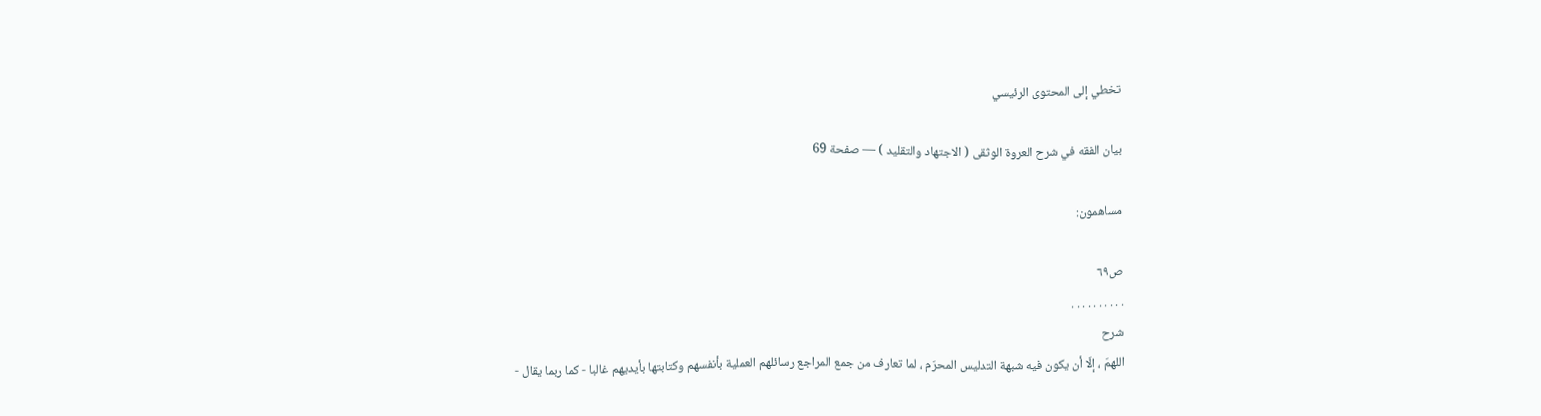تخطي إلى المحتوى الرئيسي

بيان الفقه في شرح العروة الوثقى ( الاجتهاد والتقليد ) — صفحة 69

مساهمون:

ص٦٩
. . . . . . . . . .
شرح
اللهمّ ، إلّا أن يكون فيه شبهة التدليس المحرّم ، لما تعارف من جمع المراجع رسائلهم العملية بأنفسهم وكتابتها بأيديهم غالبا - كما ربما يقال -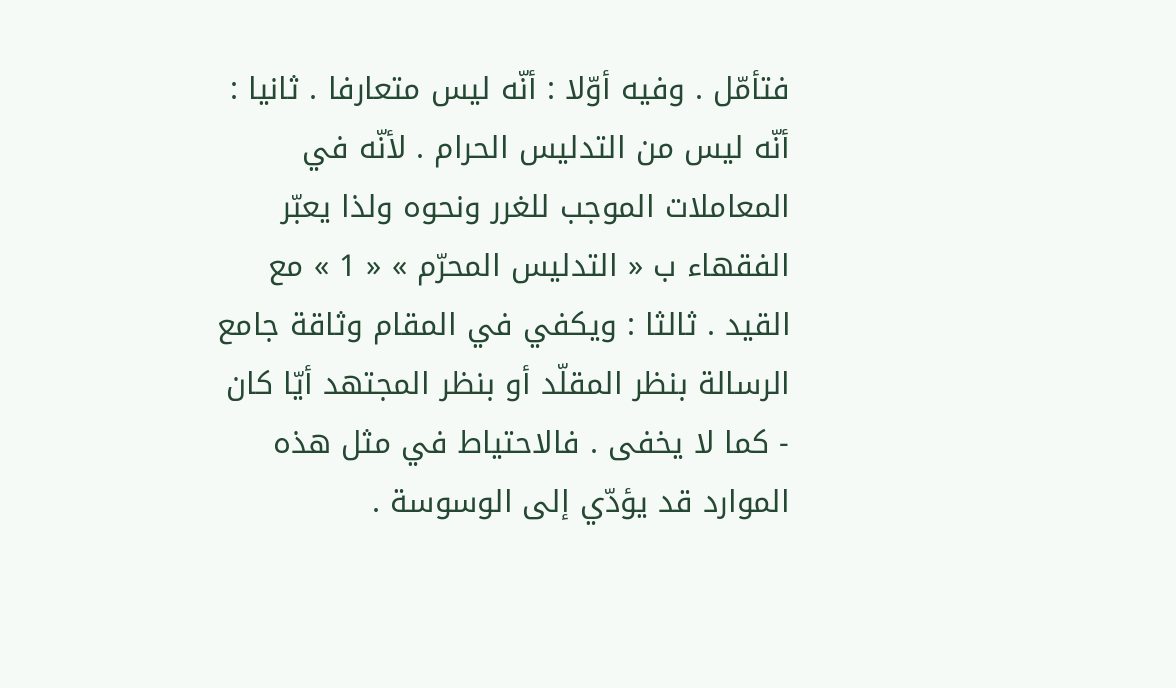فتأمّل . وفيه أوّلا : أنّه ليس متعارفا . ثانيا : أنّه ليس من التدليس الحرام . لأنّه في المعاملات الموجب للغرر ونحوه ولذا يعبّر الفقهاء ب « التدليس المحرّم » « 1 » مع القيد . ثالثا : ويكفي في المقام وثاقة جامع الرسالة بنظر المقلّد أو بنظر المجتهد أيّا كان - كما لا يخفى . فالاحتياط في مثل هذه الموارد قد يؤدّي إلى الوسوسة .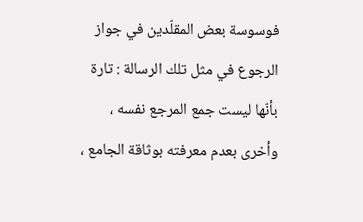فوسوسة بعض المقلّدين في جواز الرجوع في مثل تلك الرسالة : تارة بأنّها ليست جمع المرجع نفسه ، وأخرى بعدم معرفته بوثاقة الجامع ،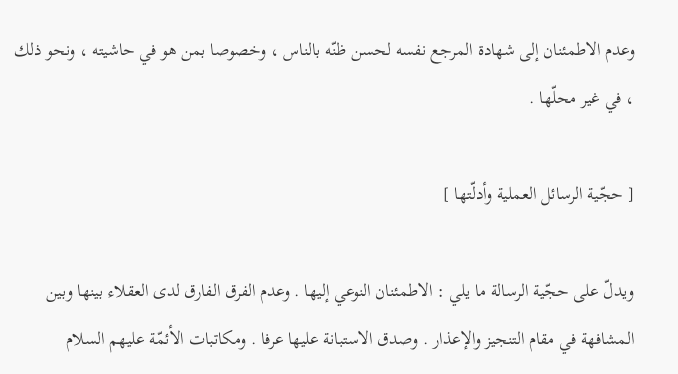وعدم الاطمئنان إلى شهادة المرجع نفسه لحسن ظنّه بالناس ، وخصوصا بمن هو في حاشيته ، ونحو ذلك ، في غير محلّها .

[ حجّية الرسائل العملية وأدلّتها ]

ويدلّ على حجّية الرسالة ما يلي : الاطمئنان النوعي إليها . وعدم الفرق الفارق لدى العقلاء بينها وبين المشافهة في مقام التنجيز والإعذار . وصدق الاستبانة عليها عرفا . ومكاتبات الأئمّة عليهم السلام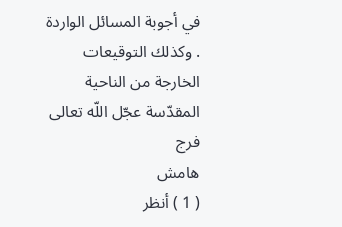في أجوبة المسائل الواردة . وكذلك التوقيعات الخارجة من الناحية المقدّسة عجّل اللّه تعالى فرج
هامش
( 1 ) أنظر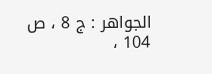الجواهر : ج 8 ، ص 104 ،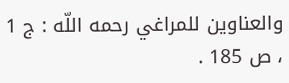والعناوين للمراغي رحمه اللّه : ج 1 ، ص 185 .